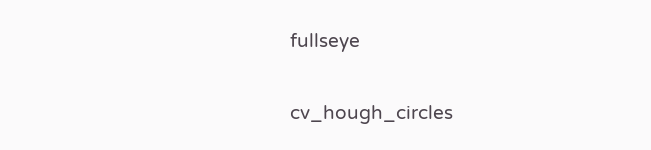fullseye

cv_hough_circles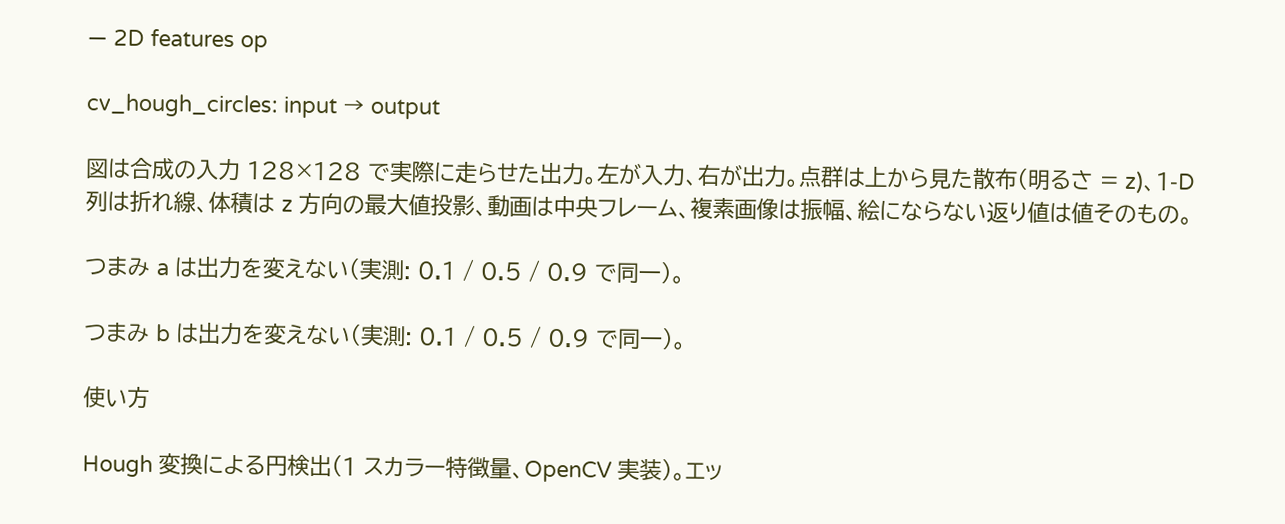— 2D features op

cv_hough_circles: input → output

図は合成の入力 128×128 で実際に走らせた出力。左が入力、右が出力。点群は上から見た散布(明るさ = z)、1-D 列は折れ線、体積は z 方向の最大値投影、動画は中央フレーム、複素画像は振幅、絵にならない返り値は値そのもの。

つまみ a は出力を変えない(実測: 0.1 / 0.5 / 0.9 で同一)。

つまみ b は出力を変えない(実測: 0.1 / 0.5 / 0.9 で同一)。

使い方

Hough 変換による円検出(1 スカラー特徴量、OpenCV 実装)。エッ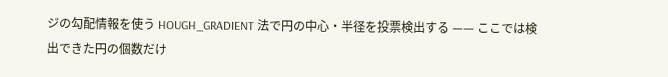ジの勾配情報を使う HOUGH_GRADIENT 法で円の中心・半径を投票検出する —— ここでは検出できた円の個数だけ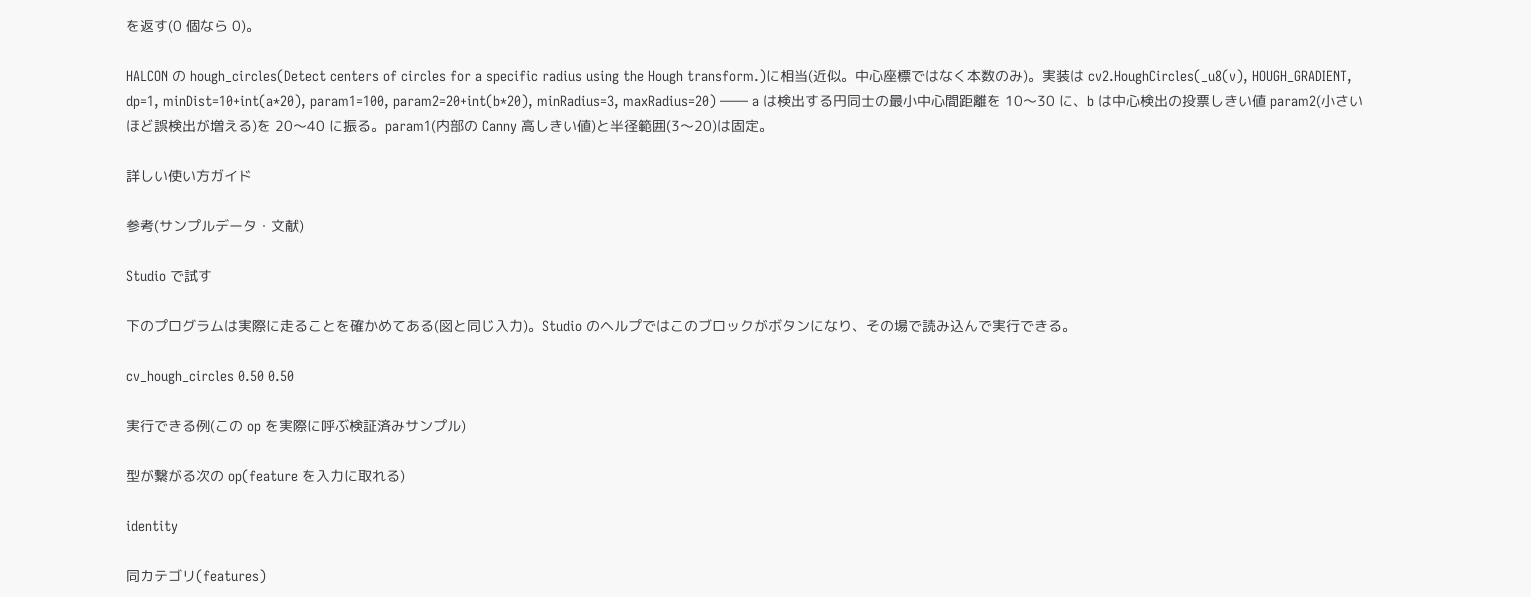を返す(0 個なら 0)。

HALCON の hough_circles(Detect centers of circles for a specific radius using the Hough transform.)に相当(近似。中心座標ではなく本数のみ)。実装は cv2.HoughCircles(_u8(v), HOUGH_GRADIENT, dp=1, minDist=10+int(a*20), param1=100, param2=20+int(b*20), minRadius=3, maxRadius=20) —— a は検出する円同士の最小中心間距離を 10〜30 に、b は中心検出の投票しきい値 param2(小さいほど誤検出が増える)を 20〜40 に振る。param1(内部の Canny 高しきい値)と半径範囲(3〜20)は固定。

詳しい使い方ガイド

参考(サンプルデータ・文献)

Studio で試す

下のプログラムは実際に走ることを確かめてある(図と同じ入力)。Studio のヘルプではこのブロックがボタンになり、その場で読み込んで実行できる。

cv_hough_circles 0.50 0.50

実行できる例(この op を実際に呼ぶ検証済みサンプル)

型が繋がる次の op(feature を入力に取れる)

identity

同カテゴリ(features)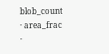blob_count · area_frac ·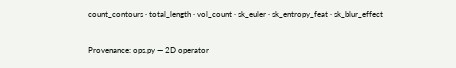count_contours · total_length · vol_count · sk_euler · sk_entropy_feat · sk_blur_effect


Provenance: ops.py — 2D operator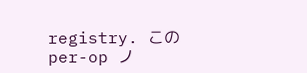registry. この per-op ノ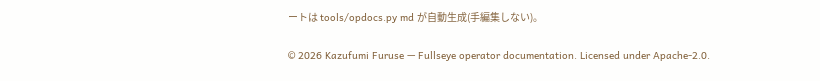ートは tools/opdocs.py md が自動生成(手編集しない)。

© 2026 Kazufumi Furuse — Fullseye operator documentation. Licensed under Apache-2.0.